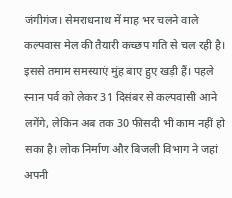जंगीगंज। सेमराधनाथ में माह भर चलने वाले कल्पवास मेल की तैयारी कच्छप गति से चल रही है। इससे तमाम समस्याएं मुंह बाए हुए खड़ी हैं। पहले स्नान पर्व को लेकर 31 दिसंबर से कल्पवासी आने लगेंगे, लेकिन अब तक 30 फीसदी भी काम नहीं हो सका है। लोक निर्माण और बिजली विभाग ने जहां अपनी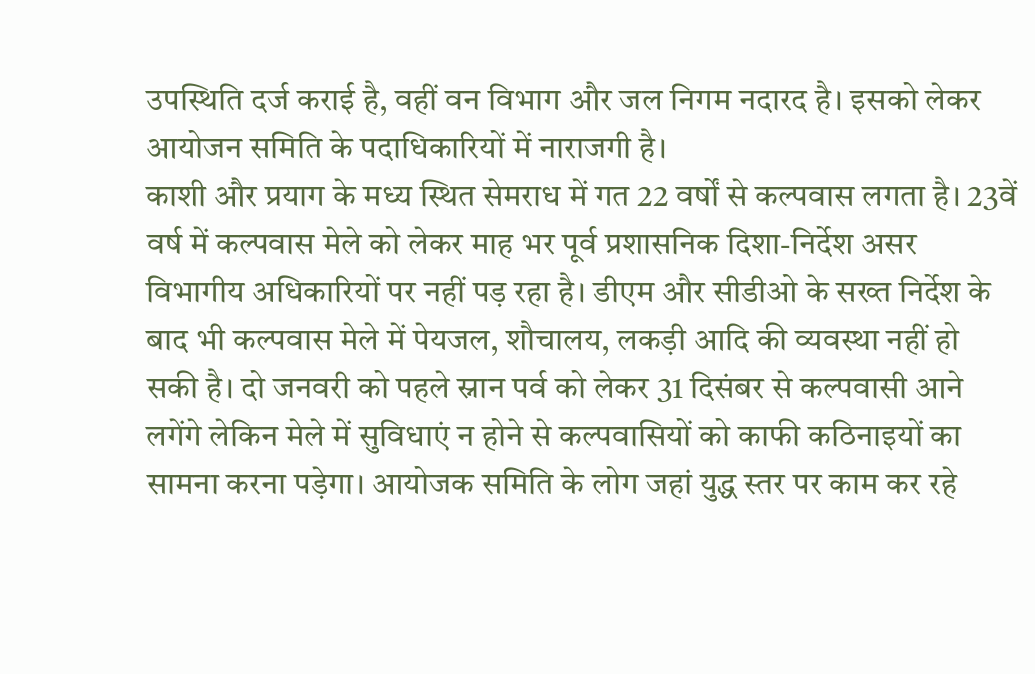उपस्थिति दर्ज कराई है, वहीं वन विभाग और जल निगम नदारद है। इसको लेकर आयोजन समिति के पदाधिकारियों में नाराजगी है।
काशी और प्रयाग के मध्य स्थित सेमराध में गत 22 वर्षों से कल्पवास लगता है। 23वें वर्ष में कल्पवास मेले को लेकर माह भर पूर्व प्रशासनिक दिशा-निर्देश असर विभागीय अधिकारियों पर नहीं पड़ रहा है। डीएम और सीडीओ के सख्त निर्देश के बाद भी कल्पवास मेले में पेयजल, शौचालय, लकड़ी आदि की व्यवस्था नहीं हो सकी है। दो जनवरी को पहले स्नान पर्व को लेकर 31 दिसंबर से कल्पवासी आने लगेंगे लेकिन मेले में सुविधाएं न होने से कल्पवासियों को काफी कठिनाइयों का सामना करना पड़ेगा। आयोजक समिति के लोग जहां युद्ध स्तर पर काम कर रहे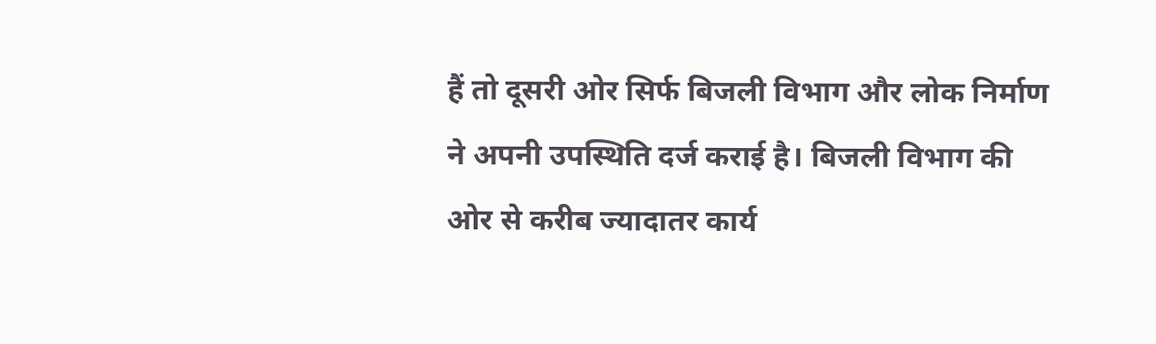हैं तो दूसरी ओर सिर्फ बिजली विभाग और लोक निर्माण ने अपनी उपस्थिति दर्ज कराई है। बिजली विभाग की ओर से करीब ज्यादातर कार्य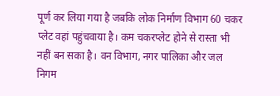पूर्ण कर लिया गया है जबकि लोक निर्माण विभाग 60 चकर प्लेट वहां पहुंचवाया है। कम चकरप्लेट होने से रास्ता भी नहीं बन सका है। वन विभाग, नगर पालिका और जल निगम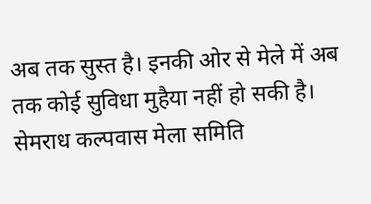अब तक सुस्त है। इनकी ओर से मेले में अब तक कोई सुविधा मुहैया नहीं हो सकी है। सेमराध कल्पवास मेला समिति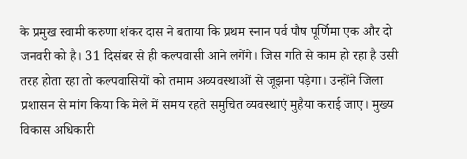के प्रमुख स्वामी करुणा शंकर दास ने बताया कि प्रथम स्नान पर्व पौष पूर्णिमा एक और दो जनवरी को है। 31 दिसंबर से ही कल्पवासी आने लगेंगे। जिस गति से काम हो रहा है उसी तरह होता रहा तो कल्पवासियों को तमाम अव्यवस्थाओं से जूझना पड़ेगा। उन्होंने जिला प्रशासन से मांग किया कि मेले में समय रहते समुचित व्यवस्थाएं मुहैया कराई जाए। मुख्य विकास अधिकारी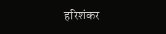हरिशंकर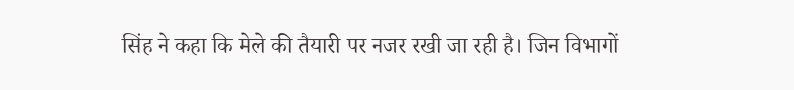सिंह ने कहा कि मेले की तैयारी पर नजर रखी जा रही है। जिन विभागों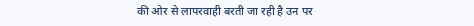की ओर से लापरवाही बरती जा रही है उन पर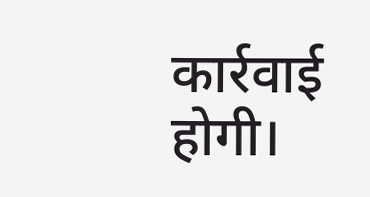कार्रवाई होगी।